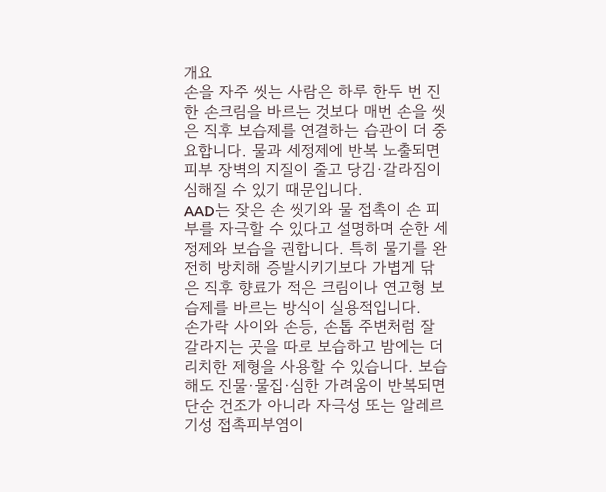개요
손을 자주 씻는 사람은 하루 한두 번 진한 손크림을 바르는 것보다 매번 손을 씻은 직후 보습제를 연결하는 습관이 더 중요합니다. 물과 세정제에 반복 노출되면 피부 장벽의 지질이 줄고 당김·갈라짐이 심해질 수 있기 때문입니다.
AAD는 잦은 손 씻기와 물 접촉이 손 피부를 자극할 수 있다고 설명하며 순한 세정제와 보습을 권합니다. 특히 물기를 완전히 방치해 증발시키기보다 가볍게 닦은 직후 향료가 적은 크림이나 연고형 보습제를 바르는 방식이 실용적입니다.
손가락 사이와 손등, 손톱 주변처럼 잘 갈라지는 곳을 따로 보습하고 밤에는 더 리치한 제형을 사용할 수 있습니다. 보습해도 진물·물집·심한 가려움이 반복되면 단순 건조가 아니라 자극성 또는 알레르기성 접촉피부염이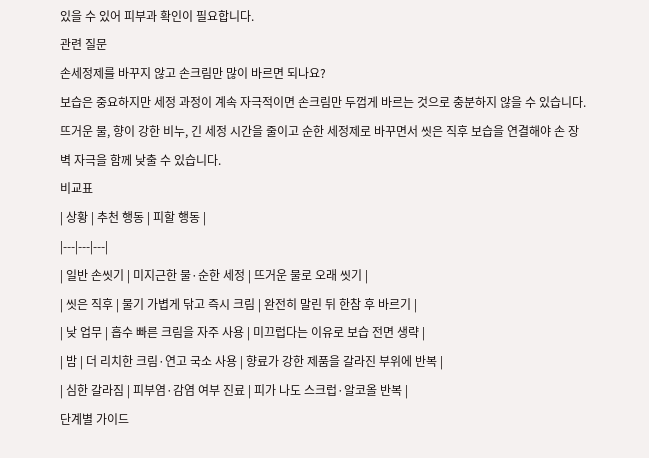있을 수 있어 피부과 확인이 필요합니다.
관련 질문
손세정제를 바꾸지 않고 손크림만 많이 바르면 되나요?
보습은 중요하지만 세정 과정이 계속 자극적이면 손크림만 두껍게 바르는 것으로 충분하지 않을 수 있습니다. 뜨거운 물, 향이 강한 비누, 긴 세정 시간을 줄이고 순한 세정제로 바꾸면서 씻은 직후 보습을 연결해야 손 장벽 자극을 함께 낮출 수 있습니다.
비교표
| 상황 | 추천 행동 | 피할 행동 |
|---|---|---|
| 일반 손씻기 | 미지근한 물·순한 세정 | 뜨거운 물로 오래 씻기 |
| 씻은 직후 | 물기 가볍게 닦고 즉시 크림 | 완전히 말린 뒤 한참 후 바르기 |
| 낮 업무 | 흡수 빠른 크림을 자주 사용 | 미끄럽다는 이유로 보습 전면 생략 |
| 밤 | 더 리치한 크림·연고 국소 사용 | 향료가 강한 제품을 갈라진 부위에 반복 |
| 심한 갈라짐 | 피부염·감염 여부 진료 | 피가 나도 스크럽·알코올 반복 |
단계별 가이드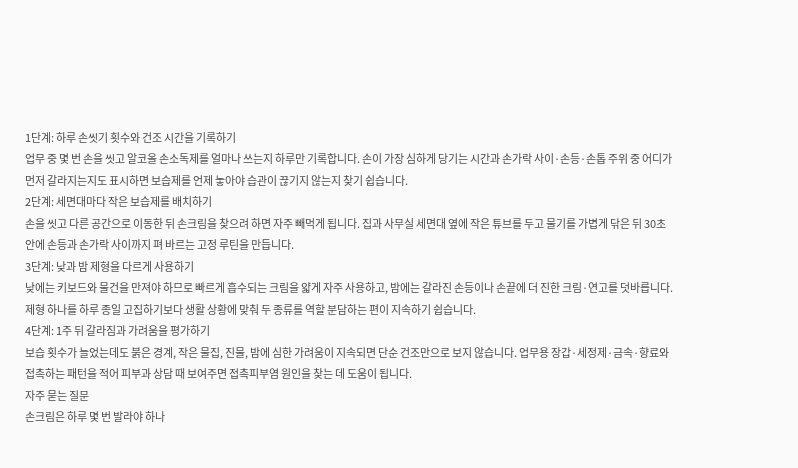1단계: 하루 손씻기 횟수와 건조 시간을 기록하기
업무 중 몇 번 손을 씻고 알코올 손소독제를 얼마나 쓰는지 하루만 기록합니다. 손이 가장 심하게 당기는 시간과 손가락 사이·손등·손톱 주위 중 어디가 먼저 갈라지는지도 표시하면 보습제를 언제 놓아야 습관이 끊기지 않는지 찾기 쉽습니다.
2단계: 세면대마다 작은 보습제를 배치하기
손을 씻고 다른 공간으로 이동한 뒤 손크림을 찾으려 하면 자주 빼먹게 됩니다. 집과 사무실 세면대 옆에 작은 튜브를 두고 물기를 가볍게 닦은 뒤 30초 안에 손등과 손가락 사이까지 펴 바르는 고정 루틴을 만듭니다.
3단계: 낮과 밤 제형을 다르게 사용하기
낮에는 키보드와 물건을 만져야 하므로 빠르게 흡수되는 크림을 얇게 자주 사용하고, 밤에는 갈라진 손등이나 손끝에 더 진한 크림·연고를 덧바릅니다. 제형 하나를 하루 종일 고집하기보다 생활 상황에 맞춰 두 종류를 역할 분담하는 편이 지속하기 쉽습니다.
4단계: 1주 뒤 갈라짐과 가려움을 평가하기
보습 횟수가 늘었는데도 붉은 경계, 작은 물집, 진물, 밤에 심한 가려움이 지속되면 단순 건조만으로 보지 않습니다. 업무용 장갑·세정제·금속·향료와 접촉하는 패턴을 적어 피부과 상담 때 보여주면 접촉피부염 원인을 찾는 데 도움이 됩니다.
자주 묻는 질문
손크림은 하루 몇 번 발라야 하나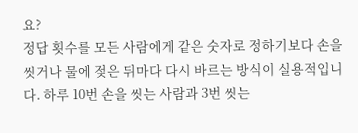요?
정답 횟수를 모든 사람에게 같은 숫자로 정하기보다 손을 씻거나 물에 젖은 뒤마다 다시 바르는 방식이 실용적입니다. 하루 10번 손을 씻는 사람과 3번 씻는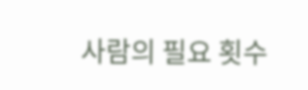사람의 필요 횟수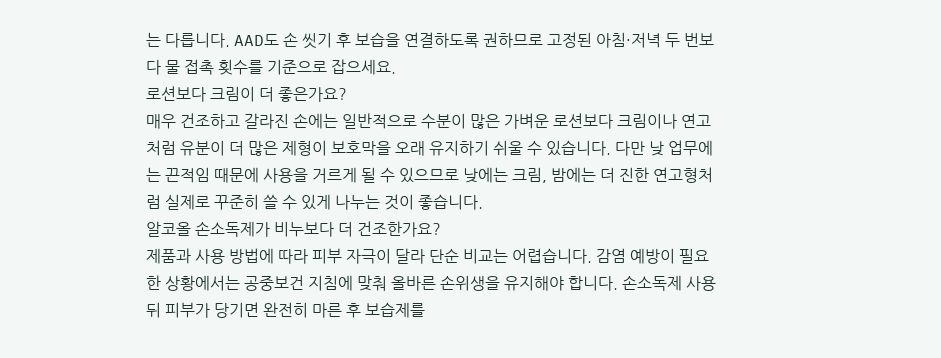는 다릅니다. AAD도 손 씻기 후 보습을 연결하도록 권하므로 고정된 아침·저녁 두 번보다 물 접촉 횟수를 기준으로 잡으세요.
로션보다 크림이 더 좋은가요?
매우 건조하고 갈라진 손에는 일반적으로 수분이 많은 가벼운 로션보다 크림이나 연고처럼 유분이 더 많은 제형이 보호막을 오래 유지하기 쉬울 수 있습니다. 다만 낮 업무에는 끈적임 때문에 사용을 거르게 될 수 있으므로 낮에는 크림, 밤에는 더 진한 연고형처럼 실제로 꾸준히 쓸 수 있게 나누는 것이 좋습니다.
알코올 손소독제가 비누보다 더 건조한가요?
제품과 사용 방법에 따라 피부 자극이 달라 단순 비교는 어렵습니다. 감염 예방이 필요한 상황에서는 공중보건 지침에 맞춰 올바른 손위생을 유지해야 합니다. 손소독제 사용 뒤 피부가 당기면 완전히 마른 후 보습제를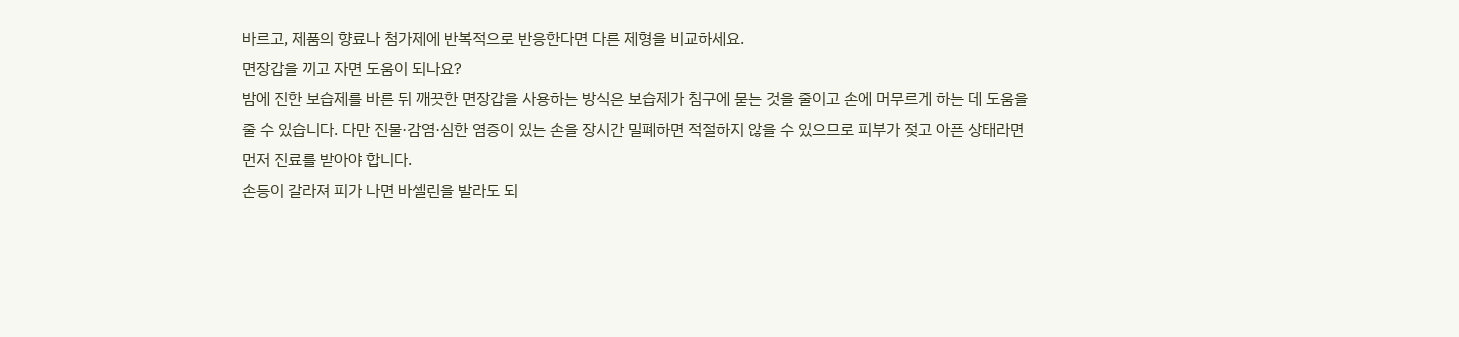바르고, 제품의 향료나 첨가제에 반복적으로 반응한다면 다른 제형을 비교하세요.
면장갑을 끼고 자면 도움이 되나요?
밤에 진한 보습제를 바른 뒤 깨끗한 면장갑을 사용하는 방식은 보습제가 침구에 묻는 것을 줄이고 손에 머무르게 하는 데 도움을 줄 수 있습니다. 다만 진물·감염·심한 염증이 있는 손을 장시간 밀폐하면 적절하지 않을 수 있으므로 피부가 젖고 아픈 상태라면 먼저 진료를 받아야 합니다.
손등이 갈라져 피가 나면 바셀린을 발라도 되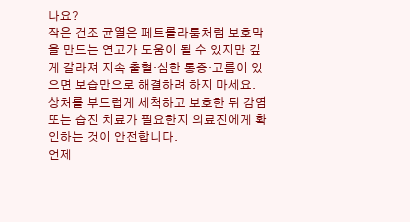나요?
작은 건조 균열은 페트롤라툼처럼 보호막을 만드는 연고가 도움이 될 수 있지만 깊게 갈라져 지속 출혈·심한 통증·고름이 있으면 보습만으로 해결하려 하지 마세요. 상처를 부드럽게 세척하고 보호한 뒤 감염 또는 습진 치료가 필요한지 의료진에게 확인하는 것이 안전합니다.
언제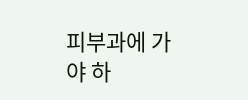피부과에 가야 하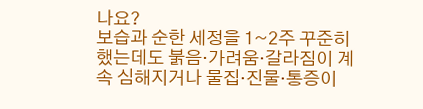나요?
보습과 순한 세정을 1~2주 꾸준히 했는데도 붉음·가려움·갈라짐이 계속 심해지거나 물집·진물·통증이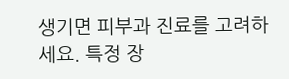생기면 피부과 진료를 고려하세요. 특정 장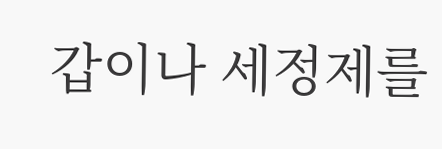갑이나 세정제를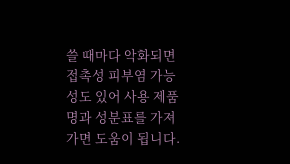쓸 때마다 악화되면 접촉성 피부염 가능성도 있어 사용 제품명과 성분표를 가져가면 도움이 됩니다.